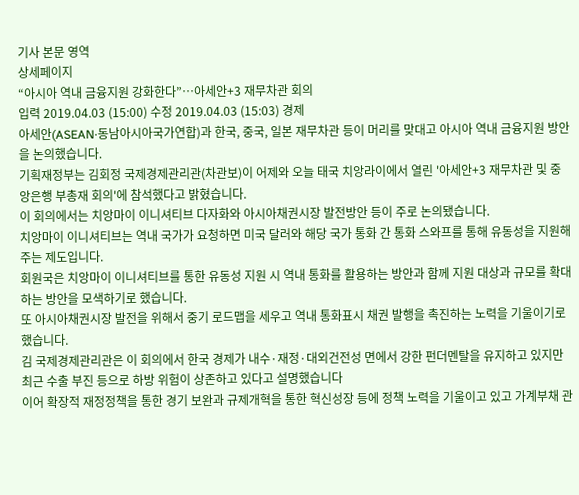기사 본문 영역
상세페이지
“아시아 역내 금융지원 강화한다”…아세안+3 재무차관 회의
입력 2019.04.03 (15:00) 수정 2019.04.03 (15:03) 경제
아세안(ASEAN·동남아시아국가연합)과 한국, 중국, 일본 재무차관 등이 머리를 맞대고 아시아 역내 금융지원 방안을 논의했습니다.
기획재정부는 김회정 국제경제관리관(차관보)이 어제와 오늘 태국 치앙라이에서 열린 '아세안+3 재무차관 및 중앙은행 부총재 회의'에 참석했다고 밝혔습니다.
이 회의에서는 치앙마이 이니셔티브 다자화와 아시아채권시장 발전방안 등이 주로 논의됐습니다.
치앙마이 이니셔티브는 역내 국가가 요청하면 미국 달러와 해당 국가 통화 간 통화 스와프를 통해 유동성을 지원해주는 제도입니다.
회원국은 치앙마이 이니셔티브를 통한 유동성 지원 시 역내 통화를 활용하는 방안과 함께 지원 대상과 규모를 확대하는 방안을 모색하기로 했습니다.
또 아시아채권시장 발전을 위해서 중기 로드맵을 세우고 역내 통화표시 채권 발행을 촉진하는 노력을 기울이기로 했습니다.
김 국제경제관리관은 이 회의에서 한국 경제가 내수·재정·대외건전성 면에서 강한 펀더멘탈을 유지하고 있지만 최근 수출 부진 등으로 하방 위험이 상존하고 있다고 설명했습니다
이어 확장적 재정정책을 통한 경기 보완과 규제개혁을 통한 혁신성장 등에 정책 노력을 기울이고 있고 가계부채 관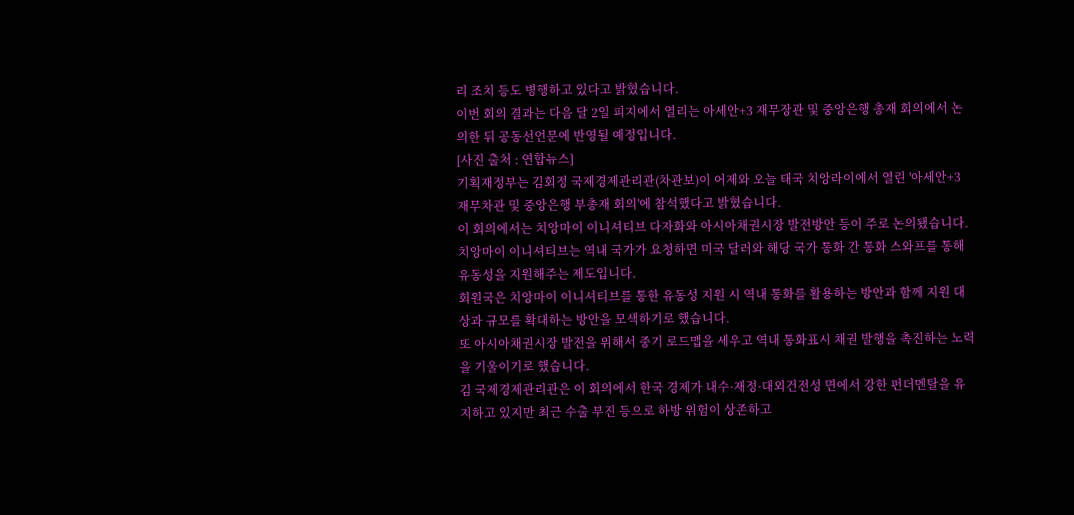리 조치 등도 병행하고 있다고 밝혔습니다.
이번 회의 결과는 다음 달 2일 피지에서 열리는 아세안+3 재무장관 및 중앙은행 총재 회의에서 논의한 뒤 공동선언문에 반영될 예정입니다.
[사진 출처 : 연합뉴스]
기획재정부는 김회정 국제경제관리관(차관보)이 어제와 오늘 태국 치앙라이에서 열린 '아세안+3 재무차관 및 중앙은행 부총재 회의'에 참석했다고 밝혔습니다.
이 회의에서는 치앙마이 이니셔티브 다자화와 아시아채권시장 발전방안 등이 주로 논의됐습니다.
치앙마이 이니셔티브는 역내 국가가 요청하면 미국 달러와 해당 국가 통화 간 통화 스와프를 통해 유동성을 지원해주는 제도입니다.
회원국은 치앙마이 이니셔티브를 통한 유동성 지원 시 역내 통화를 활용하는 방안과 함께 지원 대상과 규모를 확대하는 방안을 모색하기로 했습니다.
또 아시아채권시장 발전을 위해서 중기 로드맵을 세우고 역내 통화표시 채권 발행을 촉진하는 노력을 기울이기로 했습니다.
김 국제경제관리관은 이 회의에서 한국 경제가 내수·재정·대외건전성 면에서 강한 펀더멘탈을 유지하고 있지만 최근 수출 부진 등으로 하방 위험이 상존하고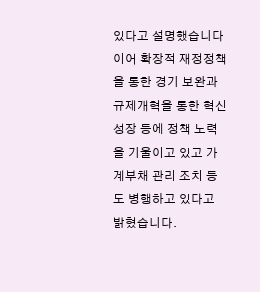있다고 설명했습니다
이어 확장적 재정정책을 통한 경기 보완과 규제개혁을 통한 혁신성장 등에 정책 노력을 기울이고 있고 가계부채 관리 조치 등도 병행하고 있다고 밝혔습니다.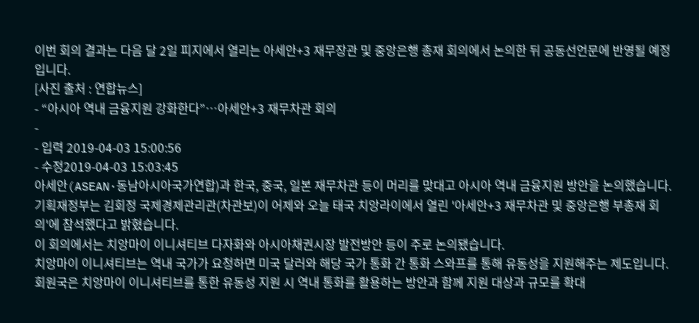이번 회의 결과는 다음 달 2일 피지에서 열리는 아세안+3 재무장관 및 중앙은행 총재 회의에서 논의한 뒤 공동선언문에 반영될 예정입니다.
[사진 출처 : 연합뉴스]
- “아시아 역내 금융지원 강화한다”…아세안+3 재무차관 회의
-
- 입력 2019-04-03 15:00:56
- 수정2019-04-03 15:03:45
아세안(ASEAN·동남아시아국가연합)과 한국, 중국, 일본 재무차관 등이 머리를 맞대고 아시아 역내 금융지원 방안을 논의했습니다.
기획재정부는 김회정 국제경제관리관(차관보)이 어제와 오늘 태국 치앙라이에서 열린 '아세안+3 재무차관 및 중앙은행 부총재 회의'에 참석했다고 밝혔습니다.
이 회의에서는 치앙마이 이니셔티브 다자화와 아시아채권시장 발전방안 등이 주로 논의됐습니다.
치앙마이 이니셔티브는 역내 국가가 요청하면 미국 달러와 해당 국가 통화 간 통화 스와프를 통해 유동성을 지원해주는 제도입니다.
회원국은 치앙마이 이니셔티브를 통한 유동성 지원 시 역내 통화를 활용하는 방안과 함께 지원 대상과 규모를 확대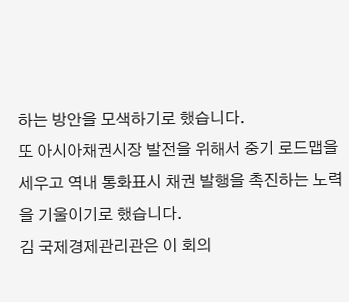하는 방안을 모색하기로 했습니다.
또 아시아채권시장 발전을 위해서 중기 로드맵을 세우고 역내 통화표시 채권 발행을 촉진하는 노력을 기울이기로 했습니다.
김 국제경제관리관은 이 회의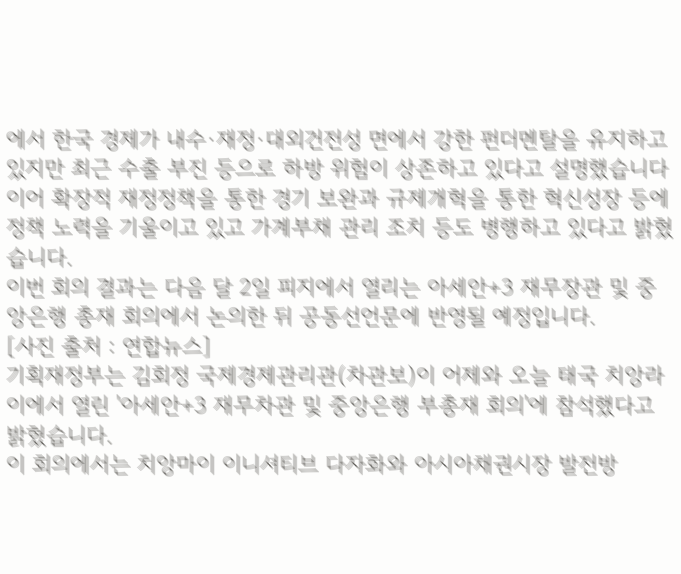에서 한국 경제가 내수·재정·대외건전성 면에서 강한 펀더멘탈을 유지하고 있지만 최근 수출 부진 등으로 하방 위험이 상존하고 있다고 설명했습니다
이어 확장적 재정정책을 통한 경기 보완과 규제개혁을 통한 혁신성장 등에 정책 노력을 기울이고 있고 가계부채 관리 조치 등도 병행하고 있다고 밝혔습니다.
이번 회의 결과는 다음 달 2일 피지에서 열리는 아세안+3 재무장관 및 중앙은행 총재 회의에서 논의한 뒤 공동선언문에 반영될 예정입니다.
[사진 출처 : 연합뉴스]
기획재정부는 김회정 국제경제관리관(차관보)이 어제와 오늘 태국 치앙라이에서 열린 '아세안+3 재무차관 및 중앙은행 부총재 회의'에 참석했다고 밝혔습니다.
이 회의에서는 치앙마이 이니셔티브 다자화와 아시아채권시장 발전방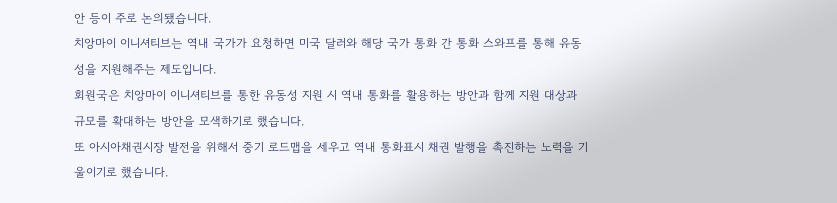안 등이 주로 논의됐습니다.
치앙마이 이니셔티브는 역내 국가가 요청하면 미국 달러와 해당 국가 통화 간 통화 스와프를 통해 유동성을 지원해주는 제도입니다.
회원국은 치앙마이 이니셔티브를 통한 유동성 지원 시 역내 통화를 활용하는 방안과 함께 지원 대상과 규모를 확대하는 방안을 모색하기로 했습니다.
또 아시아채권시장 발전을 위해서 중기 로드맵을 세우고 역내 통화표시 채권 발행을 촉진하는 노력을 기울이기로 했습니다.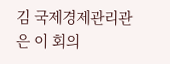김 국제경제관리관은 이 회의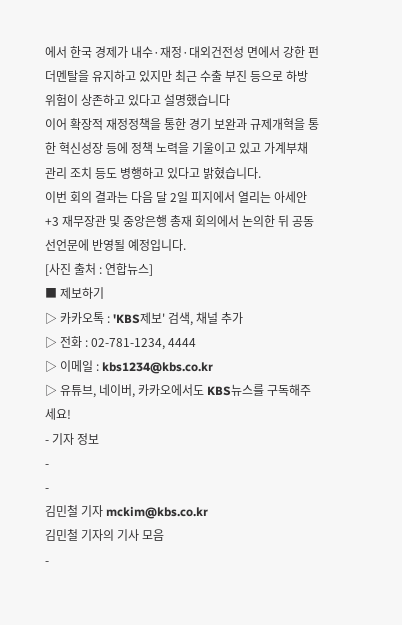에서 한국 경제가 내수·재정·대외건전성 면에서 강한 펀더멘탈을 유지하고 있지만 최근 수출 부진 등으로 하방 위험이 상존하고 있다고 설명했습니다
이어 확장적 재정정책을 통한 경기 보완과 규제개혁을 통한 혁신성장 등에 정책 노력을 기울이고 있고 가계부채 관리 조치 등도 병행하고 있다고 밝혔습니다.
이번 회의 결과는 다음 달 2일 피지에서 열리는 아세안+3 재무장관 및 중앙은행 총재 회의에서 논의한 뒤 공동선언문에 반영될 예정입니다.
[사진 출처 : 연합뉴스]
■ 제보하기
▷ 카카오톡 : 'KBS제보' 검색, 채널 추가
▷ 전화 : 02-781-1234, 4444
▷ 이메일 : kbs1234@kbs.co.kr
▷ 유튜브, 네이버, 카카오에서도 KBS뉴스를 구독해주세요!
- 기자 정보
-
-
김민철 기자 mckim@kbs.co.kr
김민철 기자의 기사 모음
-